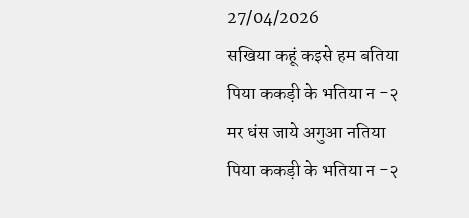27/04/2026
सखिया कहूं कइसे हम बतिया
पिया ककड़ी के भतिया न -२
मर धंस जाये अगुआ नतिया
पिया ककड़ी के भतिया न -२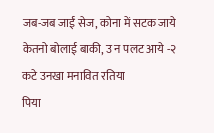जब-जब जाईं सेज, कोना में सटक जाये
केतनो बोलाई बाकी, उ न पलट आये -२
कटे उनखा मनावित रतिया
पिया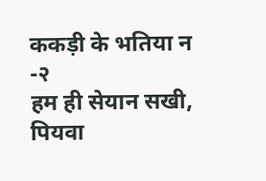ककड़ी के भतिया न -२
हम ही सेयान सखी, पियवा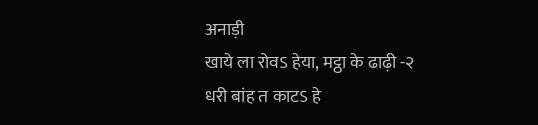अनाड़ी
खाये ला रोवऽ हेया, मट्ठा के ढाढ़ी -२
धरी बांह त काटऽ हे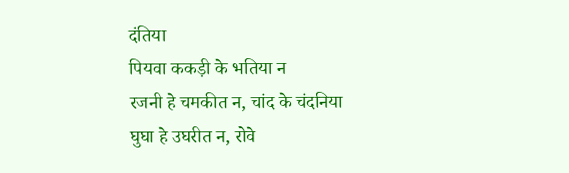दंतिया
पियवा ककड़ी के भतिया न
रजनी हे चमकीत न, चांद के चंदनिया
घुघा हे उघरीत न, रोवे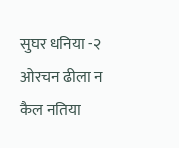सुघर धनिया -२
ओरचन ढीला न कैल नतिया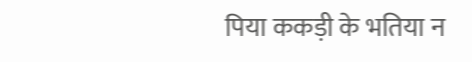पिया ककड़ी के भतिया न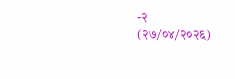-२
(२७/०४/२०२६)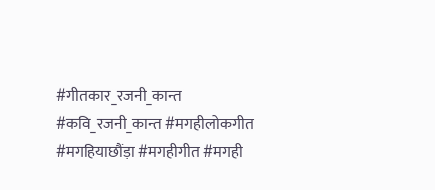#गीतकार_रजनी_कान्त #कवि_रजनी_कान्त #मगहीलोकगीत #मगहियाछौंड़ा #मगहीगीत #मगही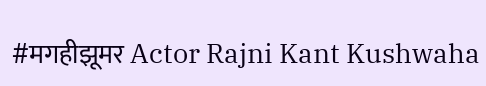#मगहीझूमर Actor Rajni Kant Kushwaha